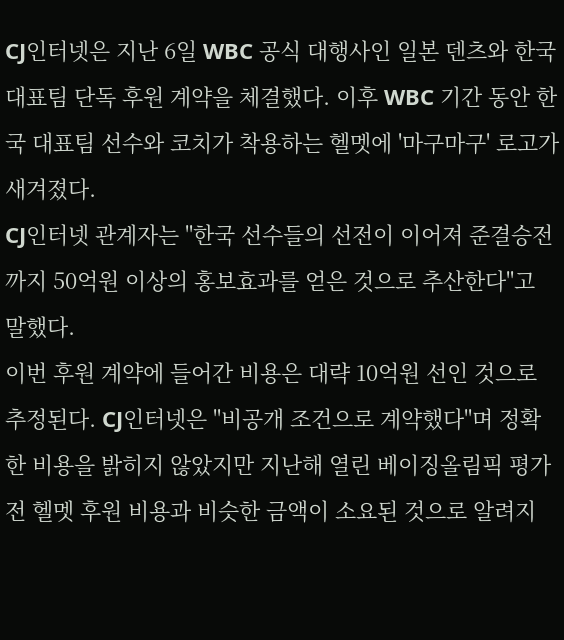CJ인터넷은 지난 6일 WBC 공식 대행사인 일본 덴츠와 한국 대표팀 단독 후원 계약을 체결했다. 이후 WBC 기간 동안 한국 대표팀 선수와 코치가 착용하는 헬멧에 '마구마구' 로고가 새겨졌다.
CJ인터넷 관계자는 "한국 선수들의 선전이 이어져 준결승전까지 50억원 이상의 홍보효과를 얻은 것으로 추산한다"고 말했다.
이번 후원 계약에 들어간 비용은 대략 10억원 선인 것으로 추정된다. CJ인터넷은 "비공개 조건으로 계약했다"며 정확한 비용을 밝히지 않았지만 지난해 열린 베이징올림픽 평가전 헬멧 후원 비용과 비슷한 금액이 소요된 것으로 알려지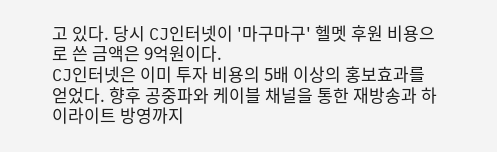고 있다. 당시 CJ인터넷이 '마구마구' 헬멧 후원 비용으로 쓴 금액은 9억원이다.
CJ인터넷은 이미 투자 비용의 5배 이상의 홍보효과를 얻었다. 향후 공중파와 케이블 채널을 통한 재방송과 하이라이트 방영까지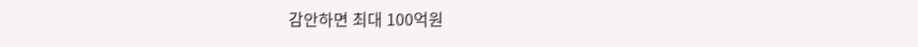감안하면 최대 100억원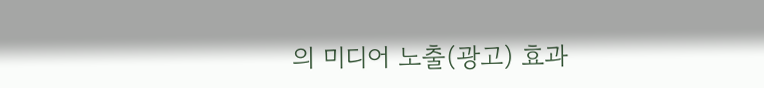의 미디어 노출(광고) 효과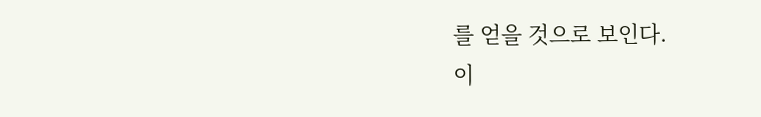를 얻을 것으로 보인다.
이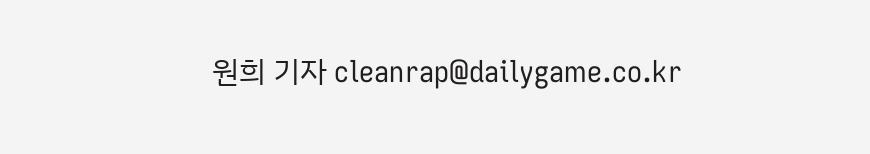원희 기자 cleanrap@dailygame.co.kr